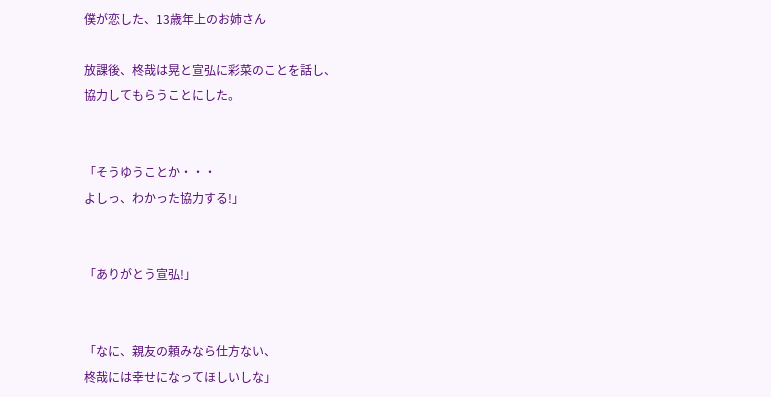僕が恋した、13歳年上のお姉さん

放課後、柊哉は晃と宣弘に彩菜のことを話し、
協力してもらうことにした。


「そうゆうことか・・・
よしっ、わかった協力する!」


「ありがとう宣弘!」


「なに、親友の頼みなら仕方ない、
柊哉には幸せになってほしいしな」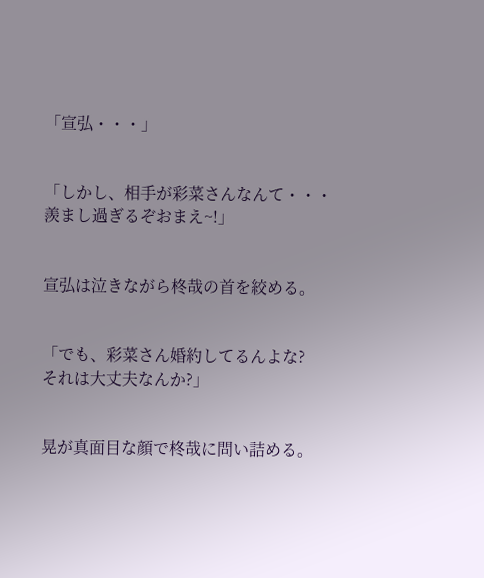「宣弘・・・」


「しかし、相手が彩菜さんなんて・・・
羨まし過ぎるぞおまえ~!」


宣弘は泣きながら柊哉の首を絞める。


「でも、彩菜さん婚約してるんよな?
それは大丈夫なんか?」


晃が真面目な顔で柊哉に問い詰める。